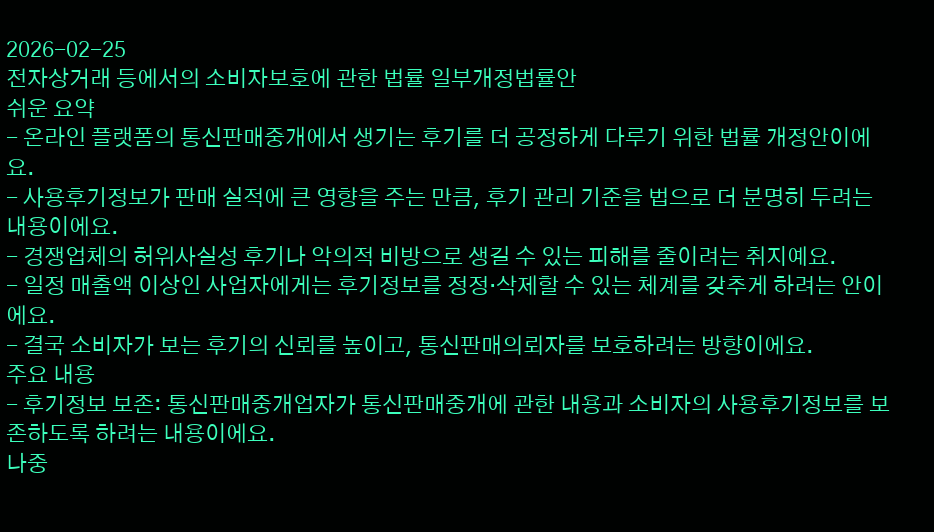2026-02-25
전자상거래 등에서의 소비자보호에 관한 법률 일부개정법률안
쉬운 요약
- 온라인 플랫폼의 통신판매중개에서 생기는 후기를 더 공정하게 다루기 위한 법률 개정안이에요.
- 사용후기정보가 판매 실적에 큰 영향을 주는 만큼, 후기 관리 기준을 법으로 더 분명히 두려는 내용이에요.
- 경쟁업체의 허위사실성 후기나 악의적 비방으로 생길 수 있는 피해를 줄이려는 취지예요.
- 일정 매출액 이상인 사업자에게는 후기정보를 정정·삭제할 수 있는 체계를 갖추게 하려는 안이에요.
- 결국 소비자가 보는 후기의 신뢰를 높이고, 통신판매의뢰자를 보호하려는 방향이에요.
주요 내용
- 후기정보 보존: 통신판매중개업자가 통신판매중개에 관한 내용과 소비자의 사용후기정보를 보존하도록 하려는 내용이에요.
나중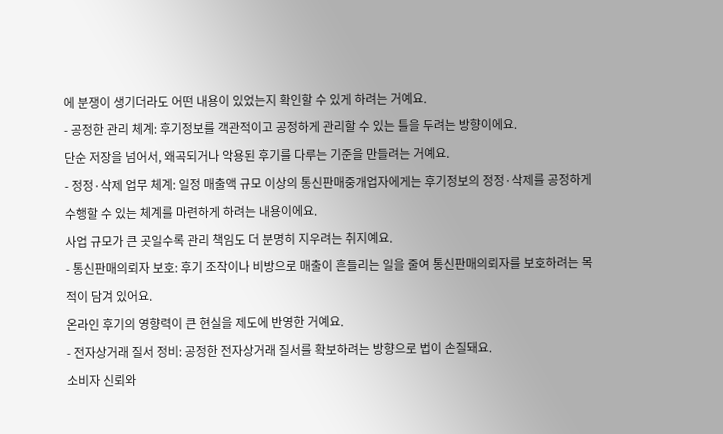에 분쟁이 생기더라도 어떤 내용이 있었는지 확인할 수 있게 하려는 거예요.
- 공정한 관리 체계: 후기정보를 객관적이고 공정하게 관리할 수 있는 틀을 두려는 방향이에요.
단순 저장을 넘어서, 왜곡되거나 악용된 후기를 다루는 기준을 만들려는 거예요.
- 정정·삭제 업무 체계: 일정 매출액 규모 이상의 통신판매중개업자에게는 후기정보의 정정·삭제를 공정하게 수행할 수 있는 체계를 마련하게 하려는 내용이에요.
사업 규모가 큰 곳일수록 관리 책임도 더 분명히 지우려는 취지예요.
- 통신판매의뢰자 보호: 후기 조작이나 비방으로 매출이 흔들리는 일을 줄여 통신판매의뢰자를 보호하려는 목적이 담겨 있어요.
온라인 후기의 영향력이 큰 현실을 제도에 반영한 거예요.
- 전자상거래 질서 정비: 공정한 전자상거래 질서를 확보하려는 방향으로 법이 손질돼요.
소비자 신뢰와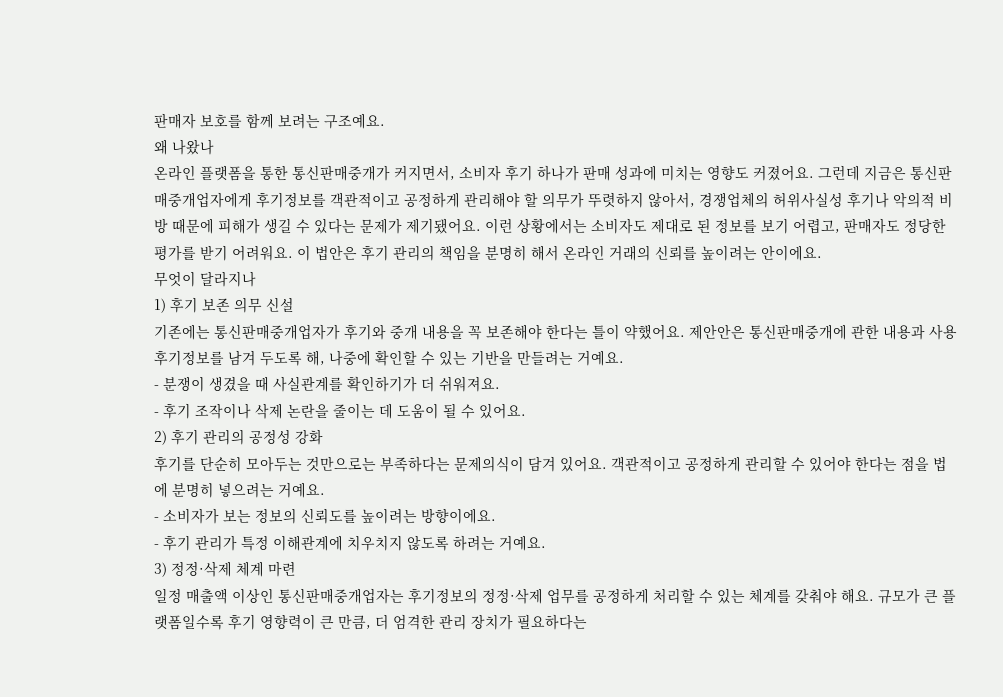판매자 보호를 함께 보려는 구조예요.
왜 나왔나
온라인 플랫폼을 통한 통신판매중개가 커지면서, 소비자 후기 하나가 판매 성과에 미치는 영향도 커졌어요. 그런데 지금은 통신판매중개업자에게 후기정보를 객관적이고 공정하게 관리해야 할 의무가 뚜렷하지 않아서, 경쟁업체의 허위사실성 후기나 악의적 비방 때문에 피해가 생길 수 있다는 문제가 제기됐어요. 이런 상황에서는 소비자도 제대로 된 정보를 보기 어렵고, 판매자도 정당한 평가를 받기 어려워요. 이 법안은 후기 관리의 책임을 분명히 해서 온라인 거래의 신뢰를 높이려는 안이에요.
무엇이 달라지나
1) 후기 보존 의무 신설
기존에는 통신판매중개업자가 후기와 중개 내용을 꼭 보존해야 한다는 틀이 약했어요. 제안안은 통신판매중개에 관한 내용과 사용후기정보를 남겨 두도록 해, 나중에 확인할 수 있는 기반을 만들려는 거예요.
- 분쟁이 생겼을 때 사실관계를 확인하기가 더 쉬워져요.
- 후기 조작이나 삭제 논란을 줄이는 데 도움이 될 수 있어요.
2) 후기 관리의 공정성 강화
후기를 단순히 모아두는 것만으로는 부족하다는 문제의식이 담겨 있어요. 객관적이고 공정하게 관리할 수 있어야 한다는 점을 법에 분명히 넣으려는 거예요.
- 소비자가 보는 정보의 신뢰도를 높이려는 방향이에요.
- 후기 관리가 특정 이해관계에 치우치지 않도록 하려는 거예요.
3) 정정·삭제 체계 마련
일정 매출액 이상인 통신판매중개업자는 후기정보의 정정·삭제 업무를 공정하게 처리할 수 있는 체계를 갖춰야 해요. 규모가 큰 플랫폼일수록 후기 영향력이 큰 만큼, 더 엄격한 관리 장치가 필요하다는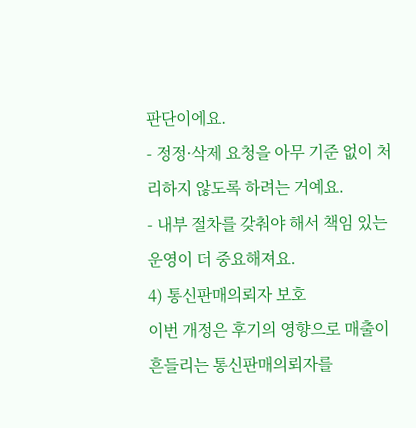판단이에요.
- 정정·삭제 요청을 아무 기준 없이 처리하지 않도록 하려는 거예요.
- 내부 절차를 갖춰야 해서 책임 있는 운영이 더 중요해져요.
4) 통신판매의뢰자 보호
이번 개정은 후기의 영향으로 매출이 흔들리는 통신판매의뢰자를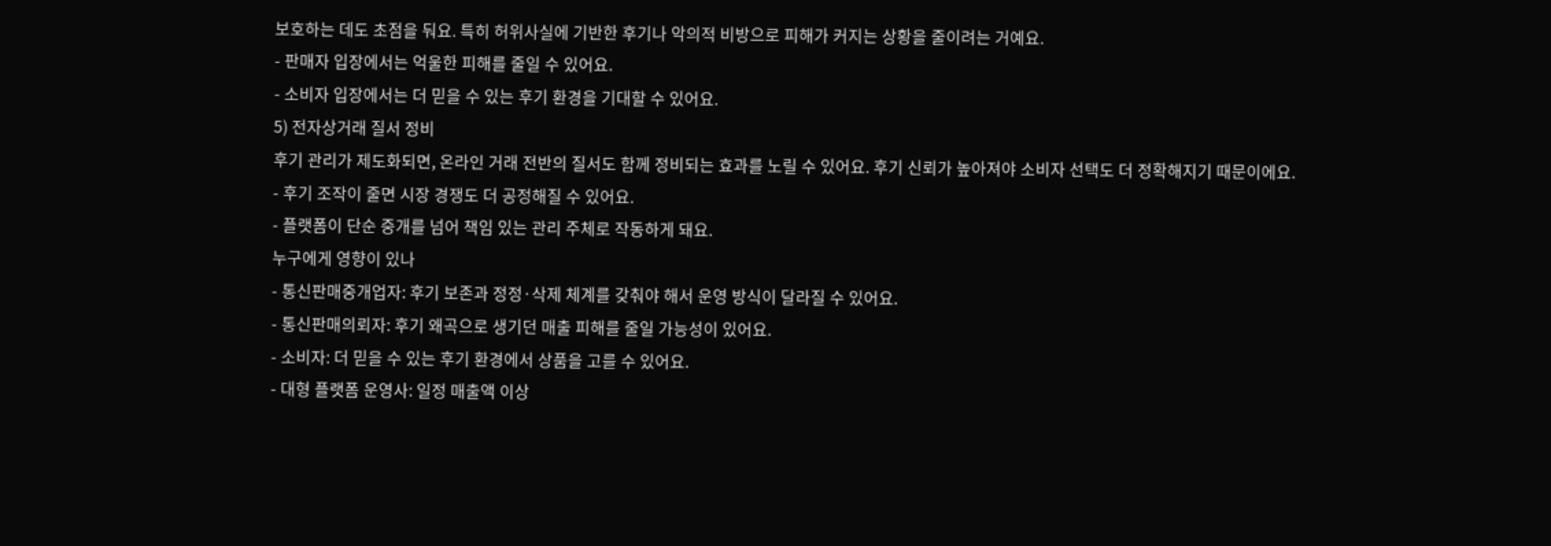보호하는 데도 초점을 둬요. 특히 허위사실에 기반한 후기나 악의적 비방으로 피해가 커지는 상황을 줄이려는 거예요.
- 판매자 입장에서는 억울한 피해를 줄일 수 있어요.
- 소비자 입장에서는 더 믿을 수 있는 후기 환경을 기대할 수 있어요.
5) 전자상거래 질서 정비
후기 관리가 제도화되면, 온라인 거래 전반의 질서도 함께 정비되는 효과를 노릴 수 있어요. 후기 신뢰가 높아져야 소비자 선택도 더 정확해지기 때문이에요.
- 후기 조작이 줄면 시장 경쟁도 더 공정해질 수 있어요.
- 플랫폼이 단순 중개를 넘어 책임 있는 관리 주체로 작동하게 돼요.
누구에게 영향이 있나
- 통신판매중개업자: 후기 보존과 정정·삭제 체계를 갖춰야 해서 운영 방식이 달라질 수 있어요.
- 통신판매의뢰자: 후기 왜곡으로 생기던 매출 피해를 줄일 가능성이 있어요.
- 소비자: 더 믿을 수 있는 후기 환경에서 상품을 고를 수 있어요.
- 대형 플랫폼 운영사: 일정 매출액 이상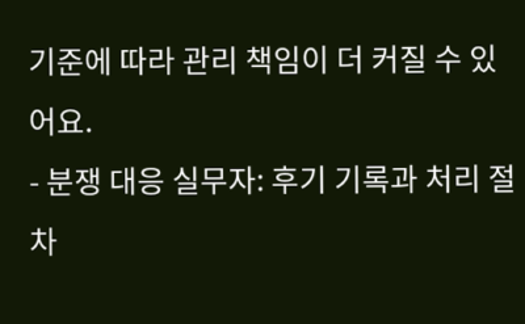기준에 따라 관리 책임이 더 커질 수 있어요.
- 분쟁 대응 실무자: 후기 기록과 처리 절차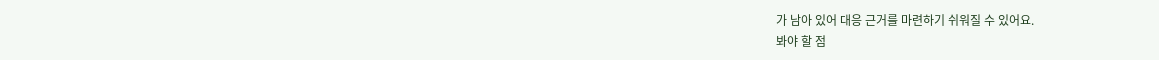가 남아 있어 대응 근거를 마련하기 쉬워질 수 있어요.
봐야 할 점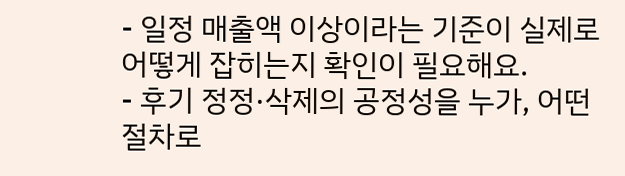- 일정 매출액 이상이라는 기준이 실제로 어떻게 잡히는지 확인이 필요해요.
- 후기 정정·삭제의 공정성을 누가, 어떤 절차로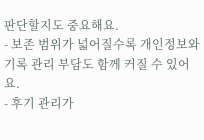판단할지도 중요해요.
- 보존 범위가 넓어질수록 개인정보와 기록 관리 부담도 함께 커질 수 있어요.
- 후기 관리가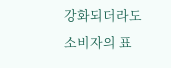강화되더라도 소비자의 표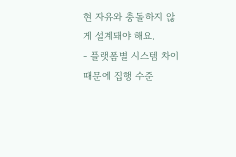현 자유와 충돌하지 않게 설계돼야 해요.
- 플랫폼별 시스템 차이 때문에 집행 수준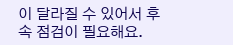이 달라질 수 있어서 후속 점검이 필요해요.